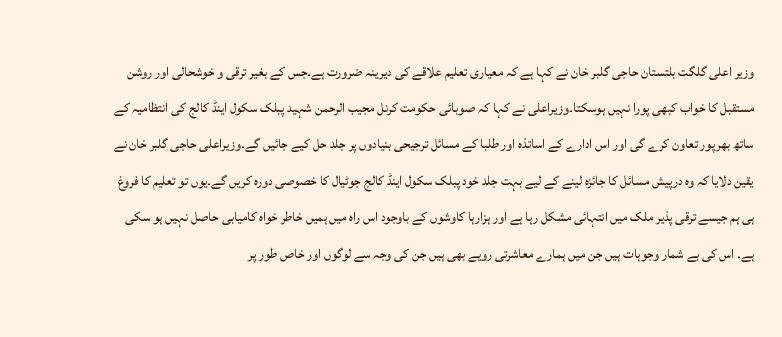وزیر اعلی گلگت بلتستان حاجی گلبر خان نے کہا ہے کہ معیاری تعلیم علاقے کی دیرینہ ضرورت ہے۔جس کے بغیر ترقی و خوشحالی اور روشن مستقبل کا خواب کبھی پورا نہیں ہوسکتا۔وزیراعلی نے کہا کہ صوبائی حکومت کرنل مجیب الرحمن شہید پبلک سکول اینڈ کالج کی انتظامیہ کے ساتھ بھرپور تعاون کرے گی اور اس ادارے کے اساتذہ اور طلبا کے مسائل ترجیحی بنیادوں پر جلد حل کیے جائیں گے۔وزیراعلی حاجی گلبر خان نے یقین دلایا کہ وہ درپیش مسائل کا جائزہ لینے کے لیے بہت جلد خود پبلک سکول اینڈ کالج جوٹیال کا خصوصی دورہ کریں گے۔یوں تو تعلیم کا فروغ ہی ہم جیسے ترقی پذیر ملک میں انتہائی مشکل رہا ہے اور ہزارہا کاوشوں کے باوجود اس راہ میں ہمیں خاطر خواہ کامیابی حاصل نہیں ہو سکی ہے۔ اس کی بے شمار وجوہات ہیں جن میں ہمارے معاشرتی رویے بھی ہیں جن کی وجہ سے لوگوں اور خاص طور پر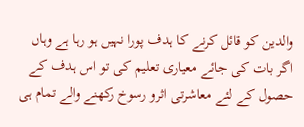والدین کو قائل کرنے کا ہدف پورا نہیں ہو رہا ہے وہاں اگر بات کی جائے معیاری تعلیم کی تو اس ہدف کے حصول کے لئے معاشرتی اثرو رسوخ رکھنے والے تمام ہی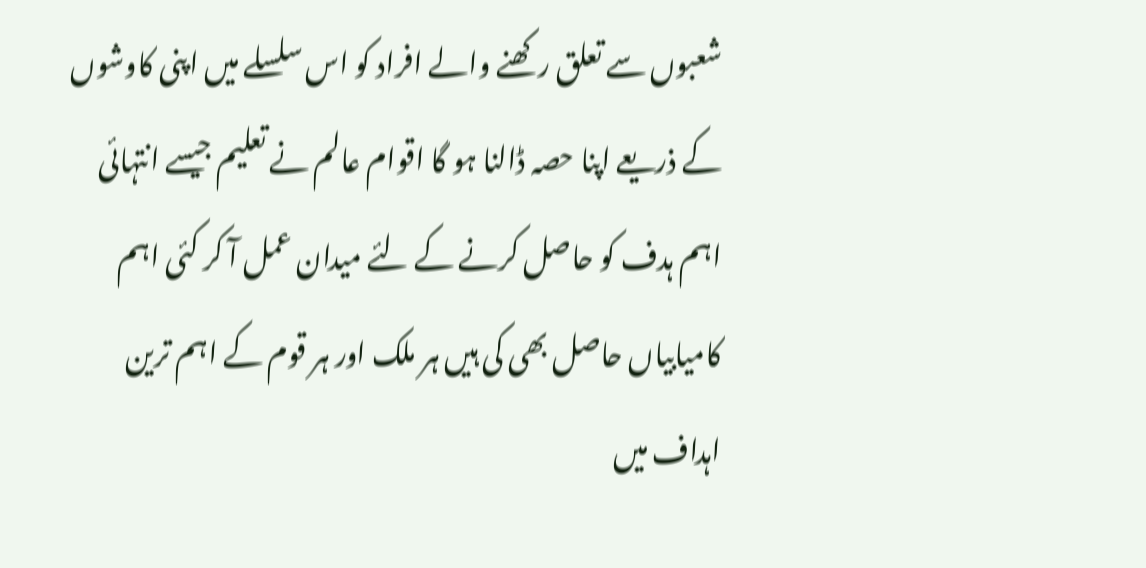شعبوں سے تعلق رکھنے والے افراد کو اس سلسلے میں اپنی کاوشوں کے ذریعے اپنا حصہ ڈالنا ہو گا اقوام عالم نے تعلیم جیسے انتہائی اہم ہدف کو حاصل کرنے کے لئے میدان عمل آ کر کئی اہم کامیابیاں حاصل بھی کی ہیں ہر ملک اور ہر قوم کے اہم ترین اہداف میں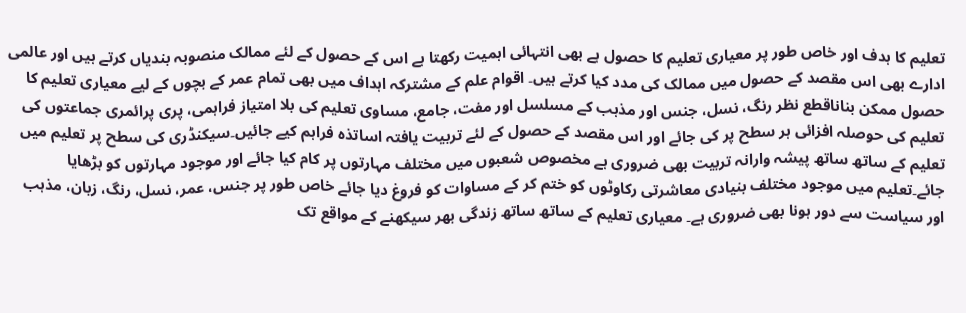تعلیم کا ہدف اور خاص طور پر معیاری تعلیم کا حصول ہے بھی انتہائی اہمیت رکھتا ہے اس کے حصول کے لئے ممالک منصوبہ بندیاں کرتے ہیں اور عالمی ادارے بھی اس مقصد کے حصول میں ممالک کی مدد کیا کرتے ہیں۔ اقوام علم کے مشترکہ اہداف میں بھی تمام عمر کے بچوں کے لیے معیاری تعلیم کا حصول ممکن بناناقطع نظر رنگ، نسل، جنس اور مذہب کے مسلسل اور مفت، جامع، مساوی تعلیم کی بلا امتیاز فراہمی، پری پرائمری جماعتوں کی تعلیم کی حوصلہ افزائی ہر سطح پر کی جائے اور اس مقصد کے حصول کے لئے تربیت یافتہ اساتذہ فراہم کیے جائیں۔سیکنڈری کی سطح پر تعلیم میں تعلیم کے ساتھ ساتھ پیشہ وارانہ تربیت بھی ضروری ہے مخصوص شعبوں میں مختلف مہارتوں پر کام کیا جائے اور موجود مہارتوں کو بڑھایا جائے۔تعلیم میں موجود مختلف بنیادی معاشرتی رکاوٹوں کو ختم کر کے مساوات کو فروغ دیا جائے خاص طور پر جنس، عمر، نسل، رنگ، زبان، مذہب اور سیاست سے دور ہونا بھی ضروری ہے۔ معیاری تعلیم کے ساتھ ساتھ زندگی بھر سیکھنے کے مواقع تک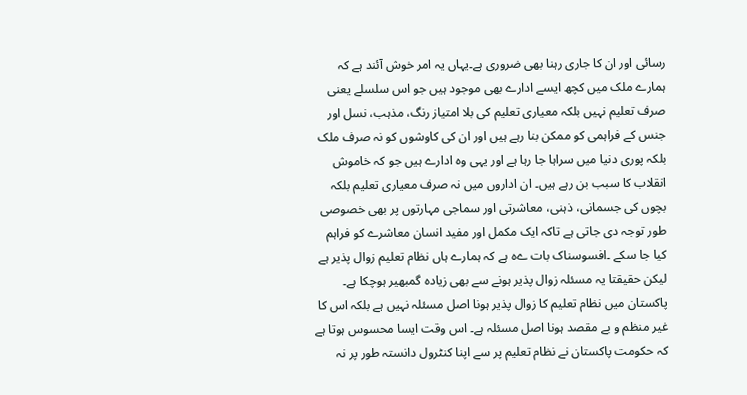رسائی اور ان کا جاری رہنا بھی ضروری ہے۔یہاں یہ امر خوش آئند ہے کہ ہمارے ملک میں کچھ ایسے ادارے بھی موجود ہیں جو اس سلسلے یعنی صرف تعلیم نہیں بلکہ معیاری تعلیم کی بلا امتیاز رنگ، مذہب، نسل اور جنس کے فراہمی کو ممکن بنا رہے ہیں اور ان کی کاوشوں کو نہ صرف ملک بلکہ پوری دنیا میں سراہا جا رہا ہے اور یہی وہ ادارے ہیں جو کہ خاموش انقلاب کا سبب بن رہے ہیں۔ ان اداروں میں نہ صرف معیاری تعلیم بلکہ بچوں کی جسمانی، ذہنی، معاشرتی اور سماجی مہارتوں پر بھی خصوصی طور توجہ دی جاتی ہے تاکہ ایک مکمل اور مفید انسان معاشرے کو فراہم کیا جا سکے ۔افسوسناک بات ےہ ہے کہ ہمارے ہاں نظام تعلیم زوال پذیر ہے لیکن حقیقتا یہ مسئلہ زوال پذیر ہونے سے بھی زیادہ گمبھیر ہوچکا ہے۔ پاکستان میں نظام تعلیم کا زوال پذیر ہونا اصل مسئلہ نہیں ہے بلکہ اس کا غیر منظم و بے مقصد ہونا اصل مسئلہ ہے۔ اس وقت ایسا محسوس ہوتا ہے کہ حکومت پاکستان نے نظام تعلیم پر سے اپنا کنٹرول دانستہ طور پر نہ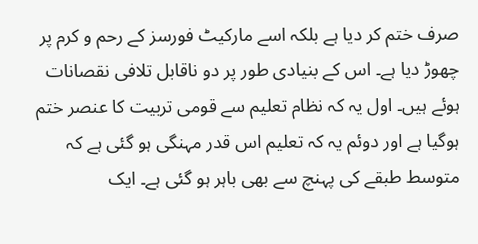صرف ختم کر دیا ہے بلکہ اسے مارکیٹ فورسز کے رحم و کرم پر چھوڑ دیا ہے۔ اس کے بنیادی طور پر دو ناقابل تلافی نقصانات ہوئے ہیں۔ اول یہ کہ نظام تعلیم سے قومی تربیت کا عنصر ختم ہوگیا ہے اور دوئم یہ کہ تعلیم اس قدر مہنگی ہو گئی ہے کہ متوسط طبقے کی پہنچ سے بھی باہر ہو گئی ہے۔ ایک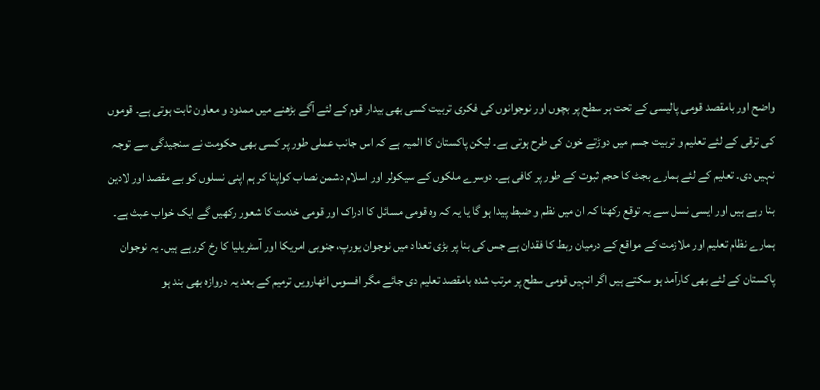واضح اور بامقصد قومی پالیسی کے تحت ہر سطح پر بچوں اور نوجوانوں کی فکری تربیت کسی بھی بیدار قوم کے لئے آگے بڑھنے میں ممدود و معاون ثابت ہوتی ہے۔ قوموں کی ترقی کے لئے تعلیم و تربیت جسم میں دوڑتے خون کی طرح ہوتی ہے۔ لیکن پاکستان کا المیہ ہے کہ اس جانب عملی طور پر کسی بھی حکومت نے سنجیدگی سے توجہ نہیں دی۔ تعلیم کے لئے ہمارے بجٹ کا حجم ثبوت کے طور پر کافی ہے۔ دوسرے ملکوں کے سیکولر اور اسلام دشمن نصاب کواپنا کر ہم اپنی نسلوں کو بے مقصد اور لادین بنا رہے ہیں اور ایسی نسل سے یہ توقع رکھنا کہ ان میں نظم و ضبط پیدا ہو گا یا یہ کہ وہ قومی مسائل کا ادراک اور قومی خدمت کا شعور رکھیں گے ایک خواب عبث ہے۔ ہمارے نظام تعلیم اور ملازمت کے مواقع کے درمیان ربط کا فقدان ہے جس کی بنا پر بڑی تعداد میں نوجوان یورپ، جنوبی امریکا اور آسٹریلیا کا رخ کررہے ہیں۔ یہ نوجوان پاکستان کے لئے بھی کارآمد ہو سکتے ہیں اگر انہیں قومی سطح پر مرتب شدہ بامقصد تعلیم دی جائے مگر افسوس اٹھارویں ترمیم کے بعد یہ دروازہ بھی بند ہو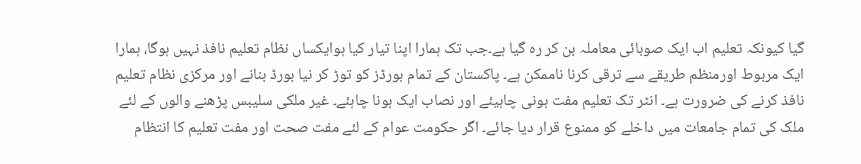گیا کیونکہ تعلیم اب ایک صوبائی معاملہ بن کر رہ گیا ہے۔جب تک ہمارا اپنا تیار کیا ہوایکساں نظام تعلیم نافذ نہیں ہوگا، ہمارا ایک مربوط اورمنظم طریقے سے ترقی کرنا ناممکن ہے۔ پاکستان کے تمام بورڈز کو توڑ کر نیا بورڈ بنانے اور مرکزی نظام تعلیم نافذ کرنے کی ضرورت ہے۔ انٹر تک تعلیم مفت ہونی چاہیئے اور نصاب ایک ہونا چاہئے۔ غیر ملکی سلیبس پڑھنے والوں کے لئے ملک کی تمام جامعات میں داخلے کو ممنوع قرار دیا جائے۔ اگر حکومت عوام کے لئے مفت صحت اور مفت تعلیم کا انتظام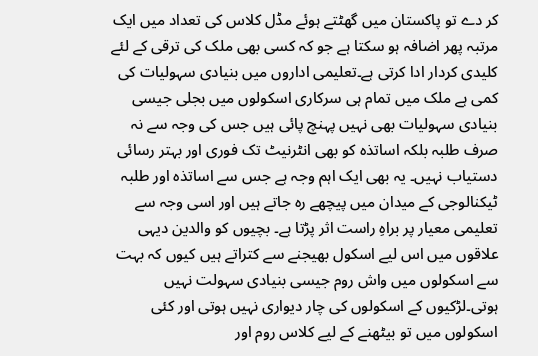کر دے تو پاکستان میں گھٹتے ہوئے مڈل کلاس کی تعداد میں ایک مرتبہ پھر اضافہ ہو سکتا ہے جو کہ کسی بھی ملک کی ترقی کے لئے کلیدی کردار ادا کرتی ہے۔تعلیمی اداروں میں بنیادی سہولیات کی کمی ہے ملک میں تمام ہی سرکاری اسکولوں میں بجلی جیسی بنیادی سہولیات بھی نہیں پہنچ پائی ہیں جس کی وجہ سے نہ صرف طلبہ بلکہ اساتذہ کو بھی انٹرنیٹ تک فوری اور بہتر رسائی دستیاب نہیں۔ یہ بھی ایک اہم وجہ ہے جس سے اساتذہ اور طلبہ ٹیکنالوجی کے میدان میں پیچھے رہ جاتے ہیں اور اسی وجہ سے تعلیمی معیار پر براہِ راست اثر پڑتا ہے۔ بچیوں کو والدین دیہی علاقوں میں اس لیے اسکول بھیجنے سے کتراتے ہیں کیوں کہ بہت سے اسکولوں میں واش روم جیسی بنیادی سہولت نہیں ہوتی۔لڑکیوں کے اسکولوں کی چار دیواری نہیں ہوتی اور کئی اسکولوں میں تو بیٹھنے کے لیے کلاس روم اور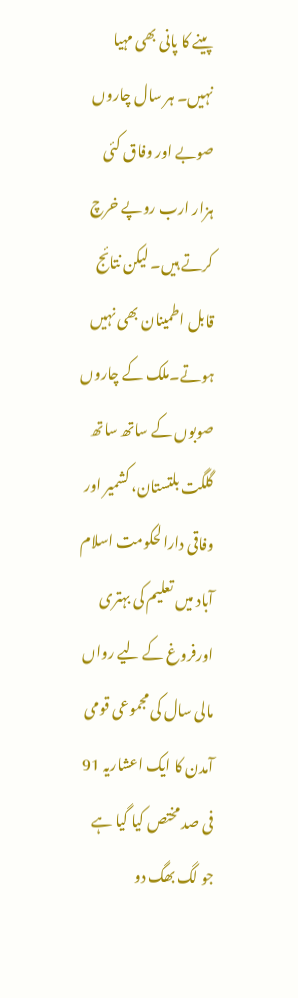پینے کا پانی بھی مہیا نہیں۔ ہر سال چاروں صوبے اور وفاق کئی ہزار ارب روپے خرچ کرتے ہیں۔ لیکن نتائج قابل اطمینان بھی نہیں ہوتے۔ملک کے چاروں صوبوں کے ساتھ ساتھ گلگت بلتستان، کشمیر اور وفاقی دارالحکومت اسلام آباد میں تعلیم کی بہتری اورفروغ کے لیے رواں مالی سال کی مجموعی قومی آمدن کا ایک اعشاریہ 91 فی صد مختص کیا گیا ہے جو لگ بھگ دو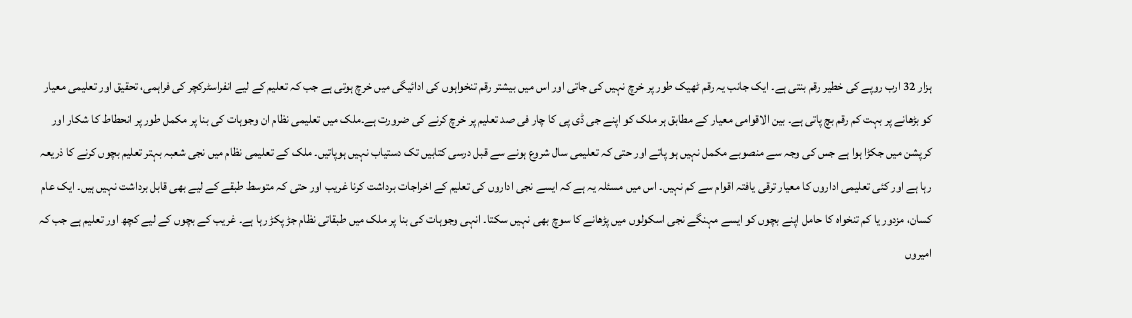ہزار 32 ارب روپے کی خطیر رقم بنتی ہے۔ ایک جانب یہ رقم ٹھیک طور پر خرچ نہیں کی جاتی اور اس میں بیشتر رقم تنخواہوں کی ادائیگی میں خرچ ہوتی ہے جب کہ تعلیم کے لیے انفراسٹرکچر کی فراہمی، تحقیق اور تعلیمی معیار کو بڑھانے پر بہت کم رقم بچ پاتی ہے۔ بین الاقوامی معیار کے مطابق ہر ملک کو اپنے جی ڈی پی کا چار فی صد تعلیم پر خرچ کرنے کی ضرورت ہے۔ملک میں تعلیمی نظام ان وجوہات کی بنا پر مکمل طور پر انحطاط کا شکار اور کرپشن میں جکڑا ہوا ہے جس کی وجہ سے منصوبے مکمل نہیں ہو پاتے اور حتی کہ تعلیمی سال شروع ہونے سے قبل درسی کتابیں تک دستیاب نہیں ہوپاتیں۔ ملک کے تعلیمی نظام میں نجی شعبہ بہتر تعلیم بچوں کرنے کا ذریعہ رہا ہے اور کئی تعلیمی اداروں کا معیار ترقی یافتہ اقوام سے کم نہیں۔ اس میں مسئلہ یہ ہے کہ ایسے نجی اداروں کی تعلیم کے اخراجات برداشت کرنا غریب اور حتی کہ متوسط طبقے کے لیے بھی قابل برداشت نہیں ہیں۔ ایک عام کسان، مزدور یا کم تنخواہ کا حامل اپنے بچوں کو ایسے مہنگے نجی اسکولوں میں پڑھانے کا سوچ بھی نہیں سکتا۔ انہی وجوہات کی بنا پر ملک میں طبقاتی نظام جڑ پکڑ رہا ہے۔ غریب کے بچوں کے لیے کچھ اور تعلیم ہے جب کہ امیروں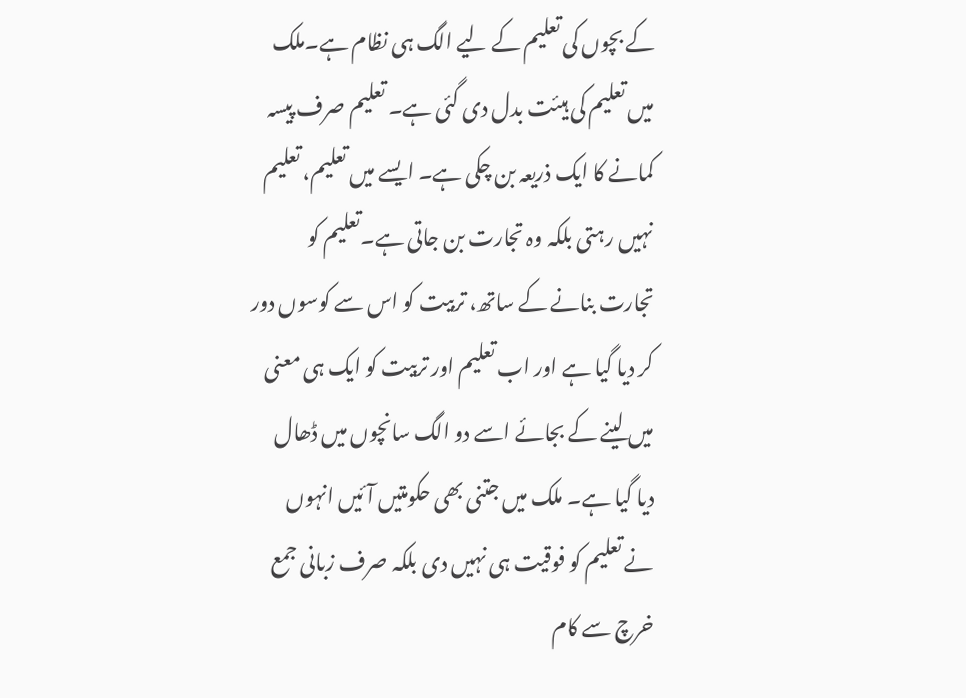کے بچوں کی تعلیم کے لیے الگ ہی نظام ہے۔ملک میں تعلیم کی ہیئت بدل دی گئی ہے۔ تعلیم صرف پیسہ کمانے کا ایک ذریعہ بن چکی ہے۔ ایسے میں تعلیم، تعلیم نہیں رہتی بلکہ وہ تجارت بن جاتی ہے۔تعلیم کو تجارت بنانے کے ساتھ، تربیت کو اس سے کوسوں دور کر دیا گیا ہے اور اب تعلیم اور تربیت کو ایک ہی معنی میں لینے کے بجائے اسے دو الگ سانچوں میں ڈھال دیا گیا ہے۔ ملک میں جتنی بھی حکومتیں آئیں انہوں نے تعلیم کو فوقیت ہی نہیں دی بلکہ صرف زبانی جمع خرچ سے کام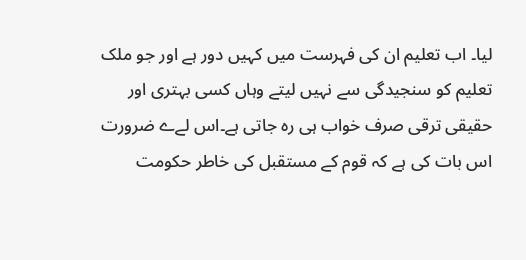لیا۔ اب تعلیم ان کی فہرست میں کہیں دور ہے اور جو ملک تعلیم کو سنجیدگی سے نہیں لیتے وہاں کسی بہتری اور حقیقی ترقی صرف خواب ہی رہ جاتی ہے۔اس لےے ضرورت اس بات کی ہے کہ قوم کے مستقبل کی خاطر حکومت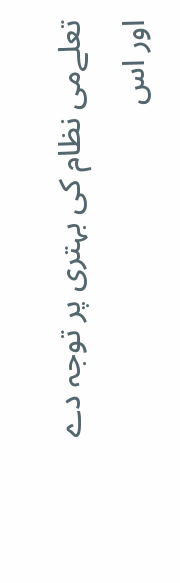تعلےمی نظام کی بہتری پر توجہ دے اور اس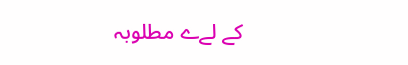کے لےے مطلوبہ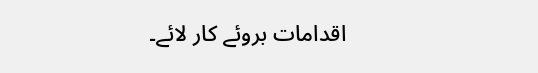اقدامات بروئے کار لائے۔